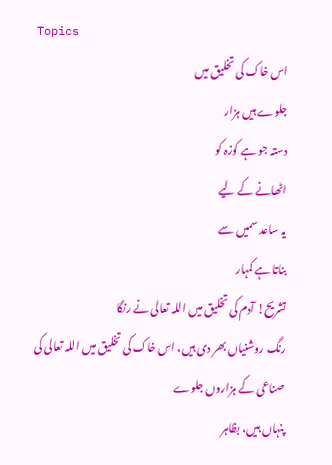Topics
اس خاک کی تخلیق میں
جلوے ہیں ہزار
دستہ جو ہے کوزہ کو
اٹھانے کے لیے
یہ ساعد سمیں سے
بناتا ہے کمہار
تشریح! آدم کی تخلیق میں اللہ تعالی نے رنگا
رنگ روشنیاں بھر دی ہیں، اس خاک کی تخلیق میں اللہ تعالی کی صناعی کے ہزاروں جلوے
پنہاں ہیں، بظاہر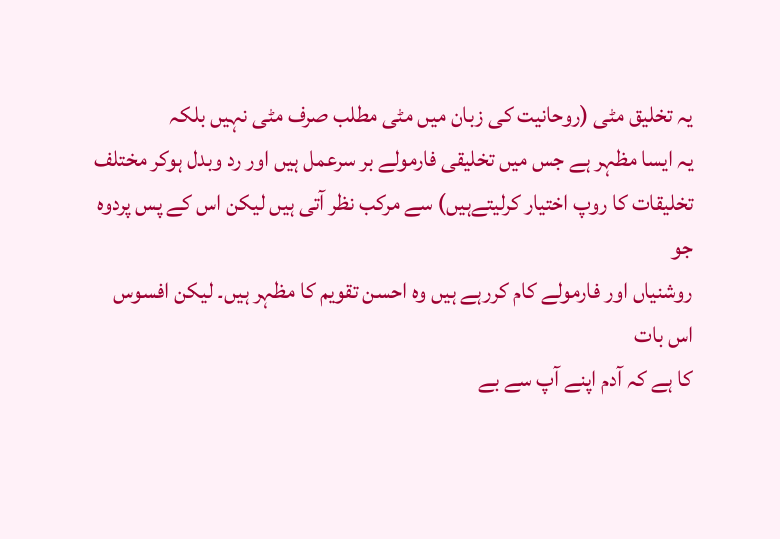یہ تخلیق مٹی (روحانیت کی زبان میں مٹی مطلب صرف مٹی نہیں بلکہ
یہ ایسا مظہر ہے جس میں تخلیقی فارمولے بر سرعمل ہیں اور رد وبدل ہوکر مختلف
تخلیقات کا روپ اختیار کرلیتےہیں) سے مرکب نظر آتی ہیں لیکن اس کے پس پردوہ جو
روشنیاں اور فارمولے کام کررہے ہیں وہ احسن تقویم کا مظہر ہیں۔ لیکن افسوس اس بات
کا ہے کہ آدم اپنے آپ سے بے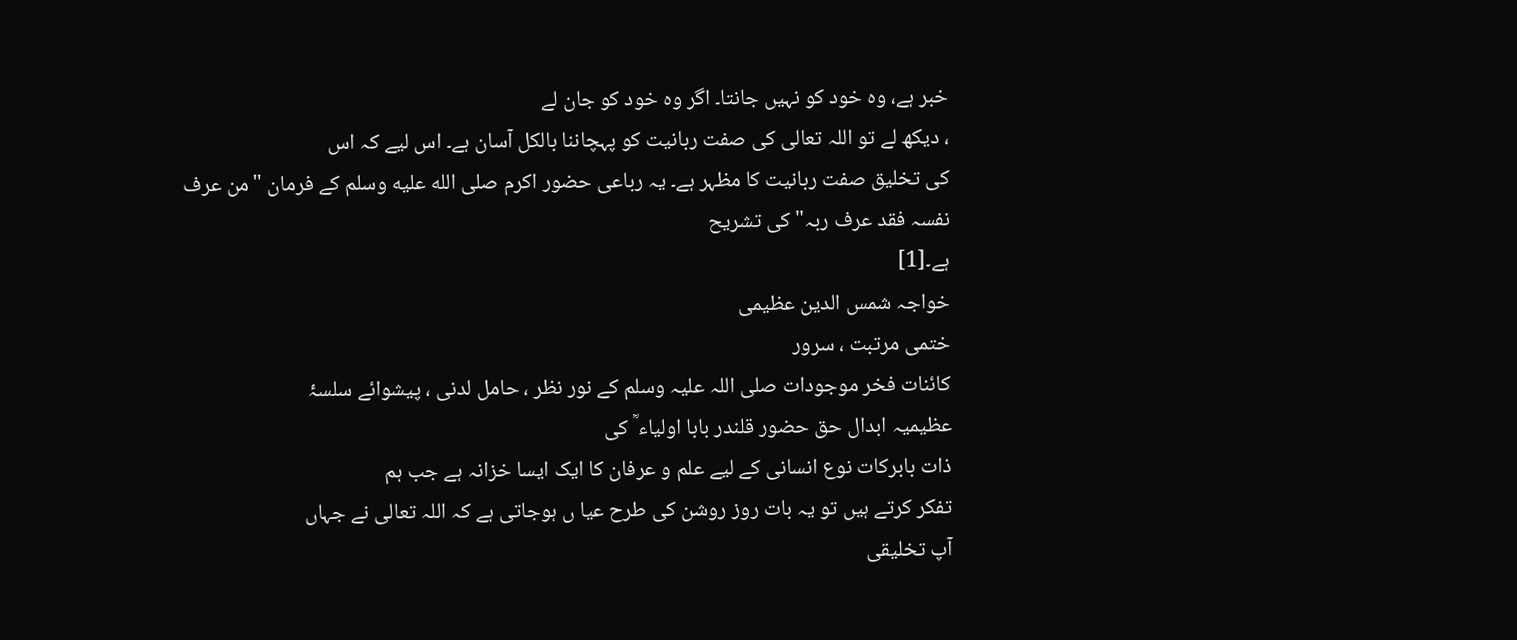خبر ہے، وہ خود کو نہیں جانتا۔ اگر وہ خود کو جان لے
، دیکھ لے تو اللہ تعالی کی صفت ربانیت کو پہچاننا بالکل آسان ہے۔ اس لیے کہ اس
کی تخلیق صفت ربانیت کا مظہر ہے۔ یہ رباعی حضور اکرم صلى الله عليه وسلم کے فرمان "من عرف نفسہ فقد عرف ربہ" کی تشریح
ہے۔[1]
خواجہ شمس الدین عظیمی
ختمی مرتبت ، سرور
کائنات فخر موجودات صلی اللہ علیہ وسلم کے نور نظر ، حامل لدنی ، پیشوائے سلسۂ
عظیمیہ ابدال حق حضور قلندر بابا اولیاء ؒ کی
ذات بابرکات نوع انسانی کے لیے علم و عرفان کا ایک ایسا خزانہ ہے جب ہم
تفکر کرتے ہیں تو یہ بات روز روشن کی طرح عیا ں ہوجاتی ہے کہ اللہ تعالی نے جہاں
آپ تخلیقی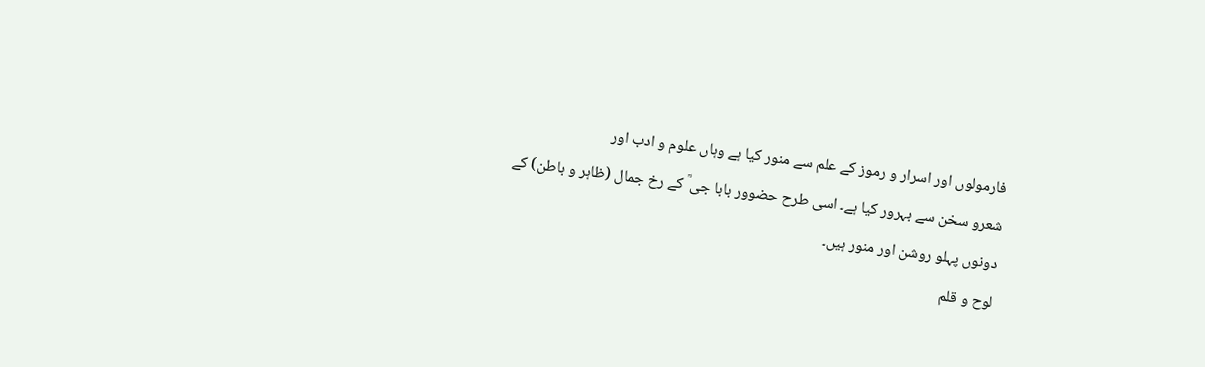فارمولوں اور اسرار و رموز کے علم سے منور کیا ہے وہاں علوم و ادب اور
شعرو سخن سے بہرور کیا ہے۔ اسی طرح حضوور بابا جی ؒ کے رخ جمال (ظاہر و باطن) کے
دونوں پہلو روشن اور منور ہیں۔
لوح و قلم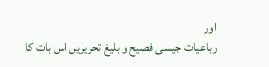اور
رباعیات جیسی فصیح و بلیغ تحریریں اس بات کا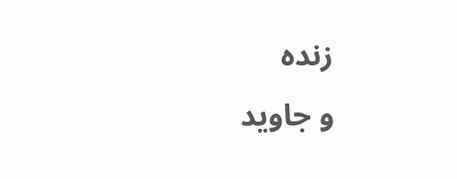زندہ
و جاوید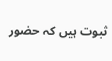ثبوت ہیں کہ حضور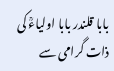بابا قلندر بابا اولیاءؒ کی ذات گرامی سے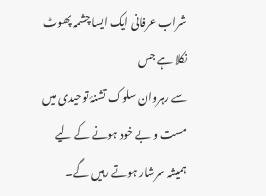شراب عرفانی ایک ایسا چشمہ پھوٹ نکلا ہے جس
سے رہروان سلوک تشنۂ توحیدی میں مست و بے خود ہونے کے لیے ہمیشہ سرشار ہوتے رہیں گے۔